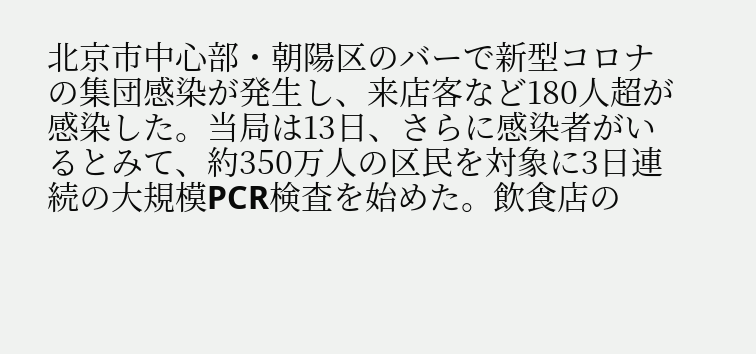北京市中心部・朝陽区のバーで新型コロナの集団感染が発生し、来店客など180人超が感染した。当局は13日、さらに感染者がいるとみて、約350万人の区民を対象に3日連続の大規模PCR検査を始めた。飲食店の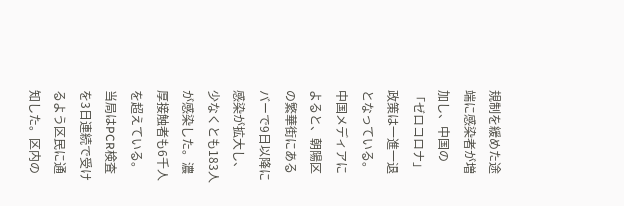規制を緩めた途端に感染者が増加し、中国の「ゼロコロナ」政策は一進一退となっている。中国メディアによると、朝陽区の繁華街にあるバーで9日以降に感染が拡大し、少なくとも183人が感染した。濃厚接触者も6千人を超えている。当局はPCR検査を3日連続で受けるよう区民に通知した。区内の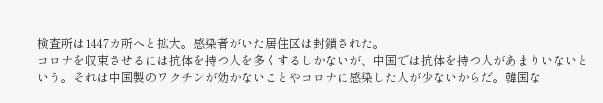検査所は1447カ所へと拡大。感染者がいた居住区は封鎖された。
コロナを収束させるには抗体を持つ人を多くするしかないが、中国では抗体を持つ人があまりいないという。それは中国製のワクチンが効かないことやコロナに感染した人が少ないからだ。韓国な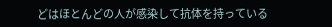どはほとんどの人が感染して抗体を持っている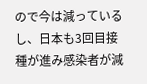ので今は減っているし、日本も3回目接種が進み感染者が減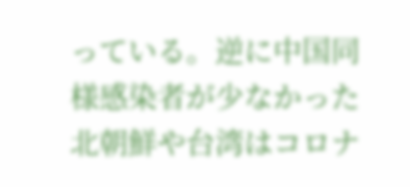っている。逆に中国同様感染者が少なかった北朝鮮や台湾はコロナ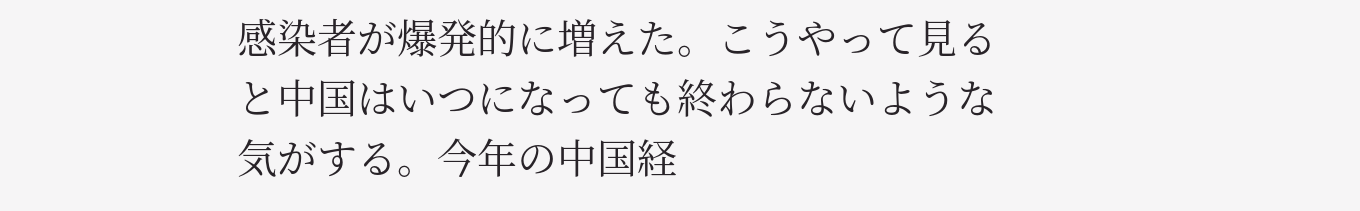感染者が爆発的に増えた。こうやって見ると中国はいつになっても終わらないような気がする。今年の中国経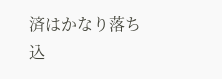済はかなり落ち込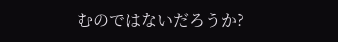むのではないだろうか?